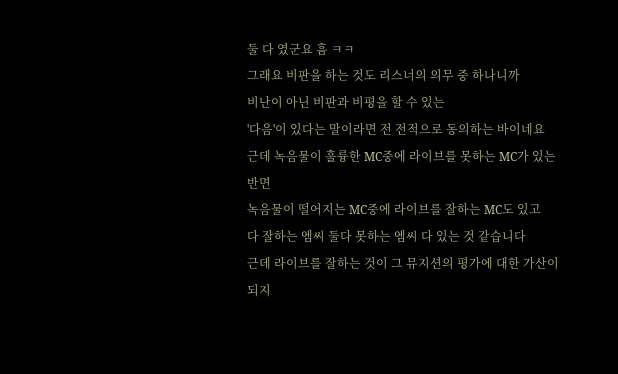둘 다 였군요 흠 ㅋㅋ
그래요 비판을 하는 것도 리스너의 의무 중 하나니까
비난이 아닌 비판과 비평을 할 수 있는
'다음'이 있다는 말이라면 전 전적으로 동의하는 바이네요
근데 녹음물이 훌륭한 MC중에 라이브를 못하는 MC가 있는 반면
녹음물이 떨어지는 MC중에 라이브를 잘하는 MC도 있고
다 잘하는 엠씨 둘다 못하는 엠씨 다 있는 것 같습니다
근데 라이브를 잘하는 것이 그 뮤지션의 평가에 대한 가산이 되지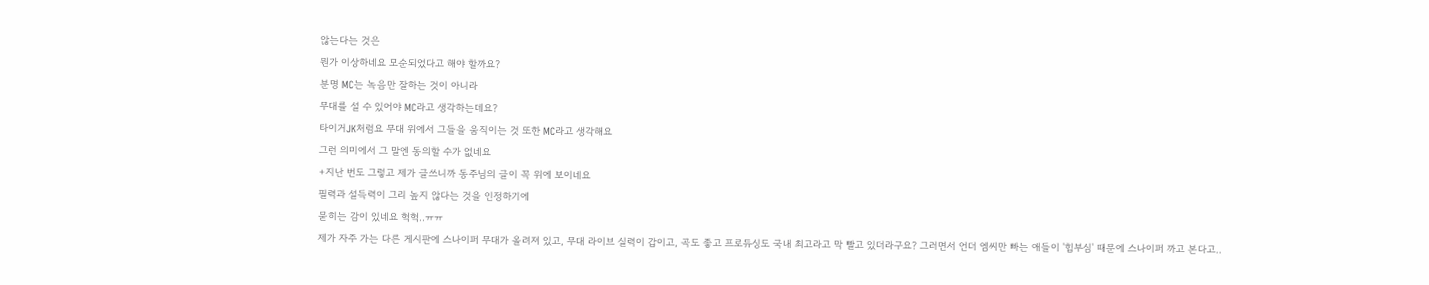않는다는 것은
뭔가 이상하네요 모순되었다고 해야 할까요?
분명 MC는 녹음만 잘하는 것이 아니라
무대를 설 수 있어야 MC라고 생각하는데요?
타이거JK처럼요 무대 위에서 그들을 움직이는 것 또한 MC라고 생각해요
그런 의미에서 그 말엔 동의할 수가 없네요
+지난 번도 그렇고 제가 글쓰니까 동주님의 글이 꼭 위에 보이네요
필력과 설득력이 그리 높지 않다는 것을 인정하기에
묻히는 감이 있네요 헉헉..ㅠㅠ
제가 자주 가는 다른 게시판에 스나이퍼 무대가 올려져 있고, 무대 라이브 실력이 갑이고, 곡도 좋고 프로듀싱도 국내 최고라고 막 빨고 있더라구요? 그러면서 언더 엠씨만 빠는 애들이 '힙부심' 때문에 스나이퍼 까고 본다고..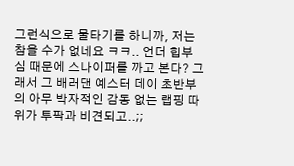그런식으로 물타기를 하니까, 저는 참을 수가 없네요 ㅋㅋ.. 언더 힙부심 때문에 스나이퍼를 까고 본다? 그래서 그 배러댄 예스터 데이 초반부의 아무 박자적인 감동 없는 랩핑 따위가 투팍과 비견되고..;;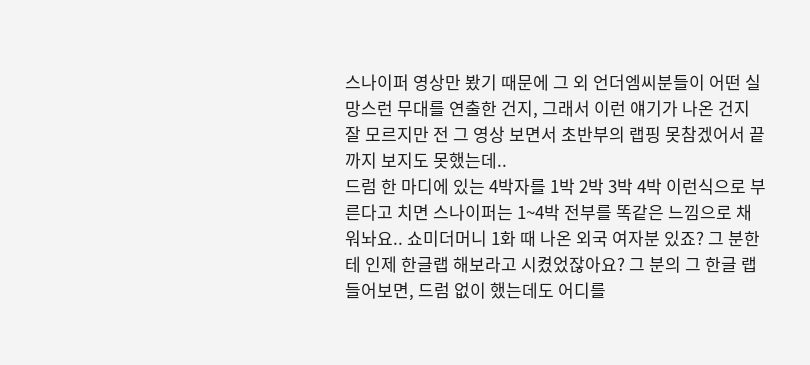스나이퍼 영상만 봤기 때문에 그 외 언더엠씨분들이 어떤 실망스런 무대를 연출한 건지, 그래서 이런 얘기가 나온 건지 잘 모르지만 전 그 영상 보면서 초반부의 랩핑 못참겠어서 끝까지 보지도 못했는데..
드럼 한 마디에 있는 4박자를 1박 2박 3박 4박 이런식으로 부른다고 치면 스나이퍼는 1~4박 전부를 똑같은 느낌으로 채워놔요.. 쇼미더머니 1화 때 나온 외국 여자분 있죠? 그 분한테 인제 한글랩 해보라고 시켰었잖아요? 그 분의 그 한글 랩 들어보면, 드럼 없이 했는데도 어디를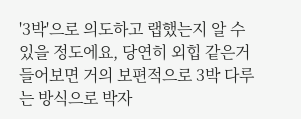'3박'으로 의도하고 랩했는지 알 수 있을 정도에요, 당연히 외힙 같은거 들어보면 거의 보편적으로 3박 다루는 방식으로 박자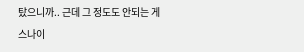탔으니까.. 근데 그 정도도 안되는 게 스나이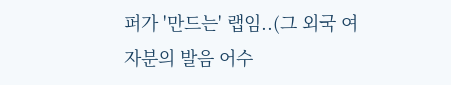퍼가 '만드는' 랩임..(그 외국 여자분의 발음 어수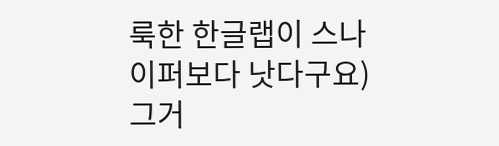룩한 한글랩이 스나이퍼보다 낫다구요) 그거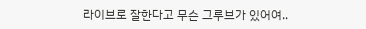라이브로 잘한다고 무슨 그루브가 있어여..